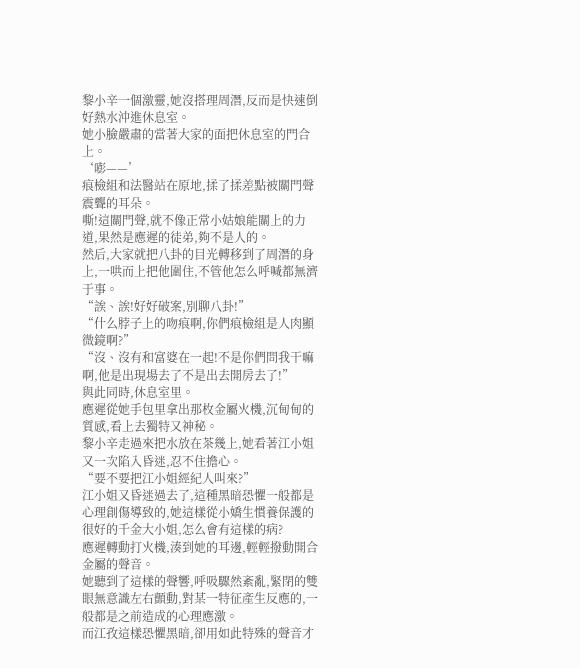黎小辛一個激靈,她沒搭理周潛,反而是快速倒好熱水沖進休息室。
她小臉嚴肅的當著大家的面把休息室的門合上。
‘嘭——’
痕檢組和法醫站在原地,揉了揉差點被關門聲震聾的耳朵。
嘶!這關門聲,就不像正常小姑娘能關上的力道,果然是應遲的徒弟,夠不是人的。
然后,大家就把八卦的目光轉移到了周潛的身上,一哄而上把他圍住,不管他怎么呼喊都無濟于事。
“誒、誒!好好破案,別聊八卦!”
“什么脖子上的吻痕啊,你們痕檢組是人肉顯微鏡啊?”
“沒、沒有和富婆在一起!不是你們問我干嘛啊,他是出現場去了不是出去開房去了!”
與此同時,休息室里。
應遲從她手包里拿出那枚金屬火機,沉甸甸的質感,看上去獨特又神秘。
黎小辛走過來把水放在茶幾上,她看著江小姐又一次陷入昏迷,忍不住擔心。
“要不要把江小姐經紀人叫來?”
江小姐又昏迷過去了,這種黑暗恐懼一般都是心理創傷導致的,她這樣從小嬌生慣養保護的很好的千金大小姐,怎么會有這樣的病?
應遲轉動打火機,湊到她的耳邊,輕輕撥動開合金屬的聲音。
她聽到了這樣的聲響,呼吸驟然紊亂,緊閉的雙眼無意識左右顫動,對某一特征產生反應的,一般都是之前造成的心理應激。
而江孜這樣恐懼黑暗,卻用如此特殊的聲音才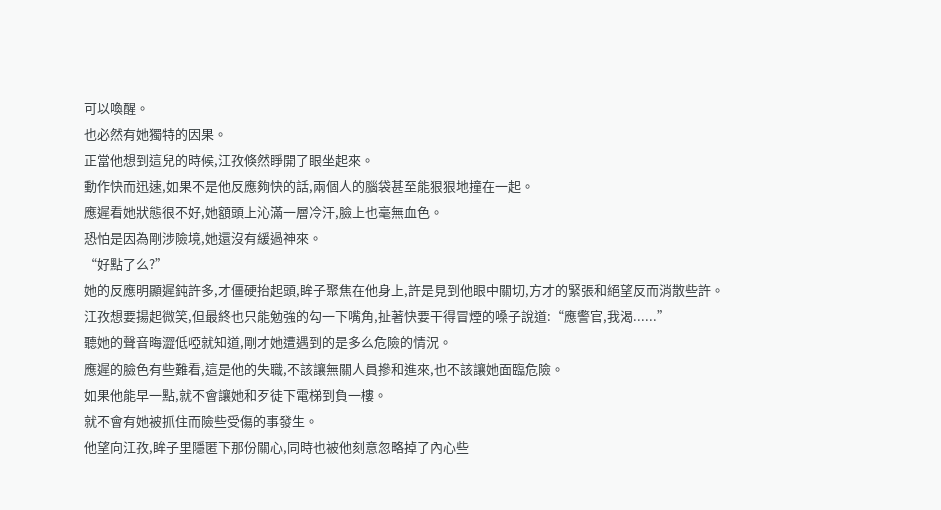可以喚醒。
也必然有她獨特的因果。
正當他想到這兒的時候,江孜倏然睜開了眼坐起來。
動作快而迅速,如果不是他反應夠快的話,兩個人的腦袋甚至能狠狠地撞在一起。
應遲看她狀態很不好,她額頭上沁滿一層冷汗,臉上也毫無血色。
恐怕是因為剛涉險境,她還沒有緩過神來。
“好點了么?”
她的反應明顯遲鈍許多,才僵硬抬起頭,眸子聚焦在他身上,許是見到他眼中關切,方才的緊張和絕望反而消散些許。
江孜想要揚起微笑,但最終也只能勉強的勾一下嘴角,扯著快要干得冒煙的嗓子說道:“應警官,我渴......”
聽她的聲音晦澀低啞就知道,剛才她遭遇到的是多么危險的情況。
應遲的臉色有些難看,這是他的失職,不該讓無關人員摻和進來,也不該讓她面臨危險。
如果他能早一點,就不會讓她和歹徒下電梯到負一樓。
就不會有她被抓住而險些受傷的事發生。
他望向江孜,眸子里隱匿下那份關心,同時也被他刻意忽略掉了內心些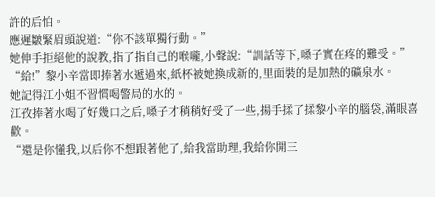許的后怕。
應遲皺緊眉頭說道:“你不該單獨行動。”
她伸手拒絕他的說教,指了指自己的喉嚨,小聲說:“訓話等下,嗓子實在疼的難受。”
“給!”黎小辛當即捧著水遞過來,紙杯被她換成新的,里面裝的是加熱的礦泉水。
她記得江小姐不習慣喝警局的水的。
江孜捧著水喝了好幾口之后,嗓子才稍稍好受了一些,揚手揉了揉黎小辛的腦袋,滿眼喜歡。
“還是你懂我,以后你不想跟著他了,給我當助理,我給你開三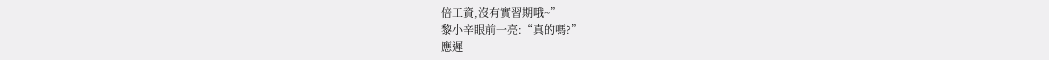倍工資,沒有實習期哦~”
黎小辛眼前一亮:“真的嗎?”
應遲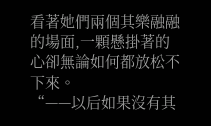看著她們兩個其樂融融的場面,一顆懸掛著的心卻無論如何都放松不下來。
“——以后如果沒有其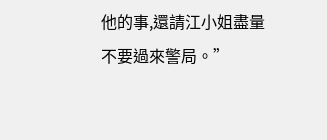他的事,還請江小姐盡量不要過來警局。”